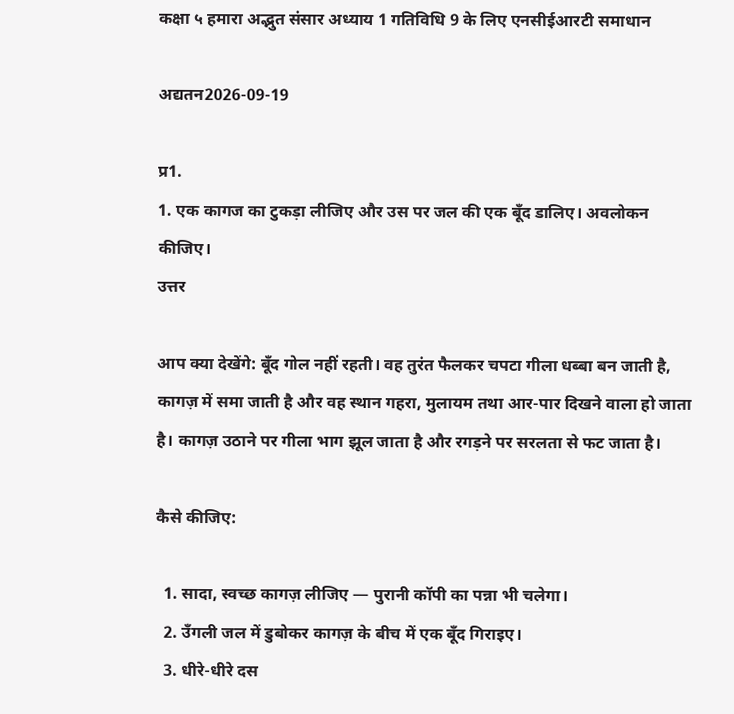कक्षा ५ हमारा अद्भुत संसार अध्याय 1 गतिविधि 9 के लिए एनसीईआरटी समाधान

अद्यतन2026-09-19

प्र1.
1. एक कागज का टुकड़ा लीजिए और उस पर जल की एक बूँद डालिए। अवलोकन कीजिए।
उत्तर

आप क्या देखेंगे: बूँद गोल नहीं रहती। वह तुरंत फैलकर चपटा गीला धब्बा बन जाती है, कागज़ में समा जाती है और वह स्थान गहरा, मुलायम तथा आर-पार दिखने वाला हो जाता है। कागज़ उठाने पर गीला भाग झूल जाता है और रगड़ने पर सरलता से फट जाता है।

कैसे कीजिए:

  1. सादा, स्वच्छ कागज़ लीजिए — पुरानी कॉपी का पन्ना भी चलेगा।
  2. उँगली जल में डुबोकर कागज़ के बीच में एक बूँद गिराइए।
  3. धीरे-धीरे दस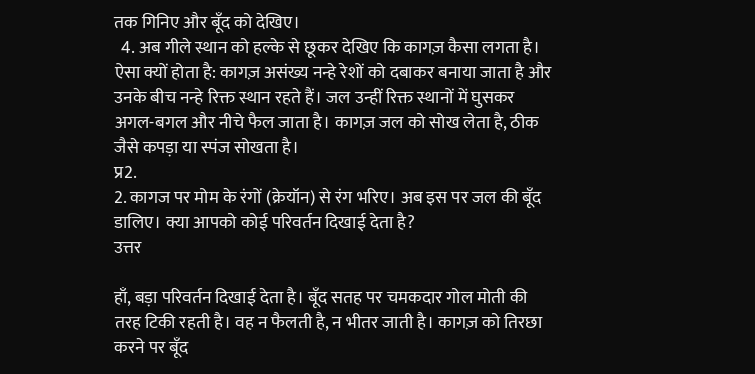तक गिनिए और बूँद को देखिए।
  4. अब गीले स्थान को हल्के से छूकर देखिए कि कागज़ कैसा लगता है।
ऐसा क्यों होता है: कागज़ असंख्य नन्हे रेशों को दबाकर बनाया जाता है और उनके बीच नन्हे रिक्त स्थान रहते हैं। जल उन्हीं रिक्त स्थानों में घुसकर अगल-बगल और नीचे फैल जाता है। कागज़ जल को सोख लेता है, ठीक जैसे कपड़ा या स्पंज सोखता है।
प्र2.
2. कागज पर मोम के रंगों (क्रेयॉन) से रंग भरिए। अब इस पर जल की बूँद डालिए। क्या आपको कोई परिवर्तन दिखाई देता है?
उत्तर

हाँ, बड़ा परिवर्तन दिखाई देता है। बूँद सतह पर चमकदार गोल मोती की तरह टिकी रहती है। वह न फैलती है, न भीतर जाती है। कागज़ को तिरछा करने पर बूँद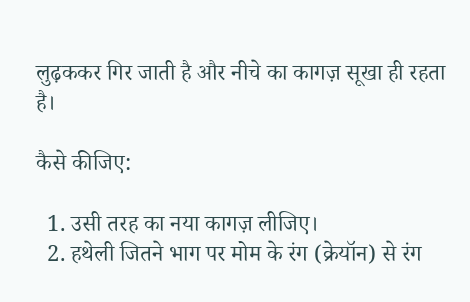लुढ़ककर गिर जाती है और नीचे का कागज़ सूखा ही रहता है।

कैसे कीजिए:

  1. उसी तरह का नया कागज़ लीजिए।
  2. हथेली जितने भाग पर मोम के रंग (क्रेयॉन) से रंग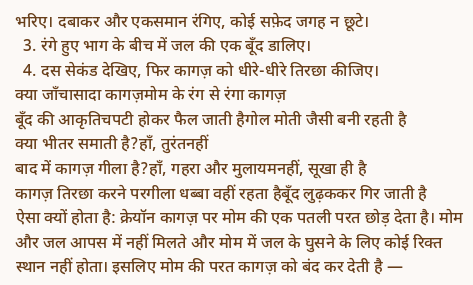भरिए। दबाकर और एकसमान रंगिए, कोई सफ़ेद जगह न छूटे।
  3. रंगे हुए भाग के बीच में जल की एक बूँद डालिए।
  4. दस सेकंड देखिए, फिर कागज़ को धीरे-धीरे तिरछा कीजिए।
क्या जाँचासादा कागज़मोम के रंग से रंगा कागज़
बूँद की आकृतिचपटी होकर फैल जाती हैगोल मोती जैसी बनी रहती है
क्या भीतर समाती है?हाँ, तुरंतनहीं
बाद में कागज़ गीला है?हाँ, गहरा और मुलायमनहीं, सूखा ही है
कागज़ तिरछा करने परगीला धब्बा वहीं रहता हैबूँद लुढ़ककर गिर जाती है
ऐसा क्यों होता है: क्रेयॉन कागज़ पर मोम की एक पतली परत छोड़ देता है। मोम और जल आपस में नहीं मिलते और मोम में जल के घुसने के लिए कोई रिक्त स्थान नहीं होता। इसलिए मोम की परत कागज़ को बंद कर देती है —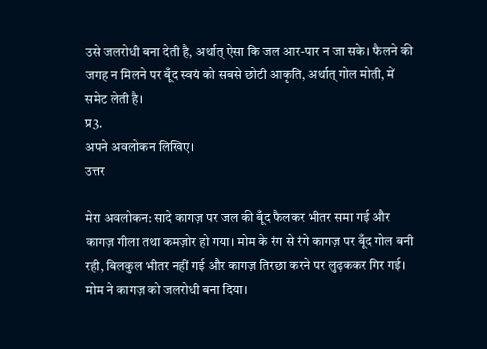उसे जलरोधी बना देती है, अर्थात् ऐसा कि जल आर-पार न जा सके। फैलने की जगह न मिलने पर बूँद स्वयं को सबसे छोटी आकृति, अर्थात् गोल मोती, में समेट लेती है।
प्र3.
अपने अवलोकन लिखिए।
उत्तर

मेरा अवलोकन: सादे कागज़ पर जल की बूँद फैलकर भीतर समा गई और कागज़ गीला तथा कमज़ोर हो गया। मोम के रंग से रंगे कागज़ पर बूँद गोल बनी रही, बिलकुल भीतर नहीं गई और कागज़ तिरछा करने पर लुढ़ककर गिर गई। मोम ने कागज़ को जलरोधी बना दिया।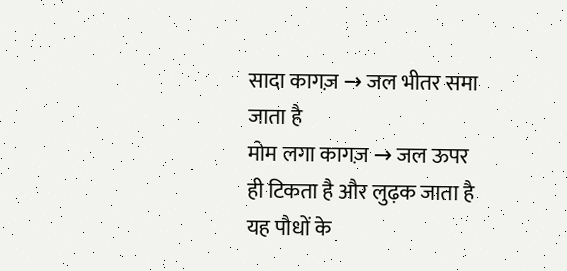सादा कागज़ → जल भीतर समा जाता है
मोम लगा कागज़ → जल ऊपर ही टिकता है और लुढ़क जाता है
यह पौधों के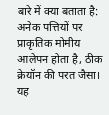बारे में क्या बताता है: अनेक पत्तियों पर प्राकृतिक मोमीय आलेपन होता है, ठीक क्रेयॉन की परत जैसा। यह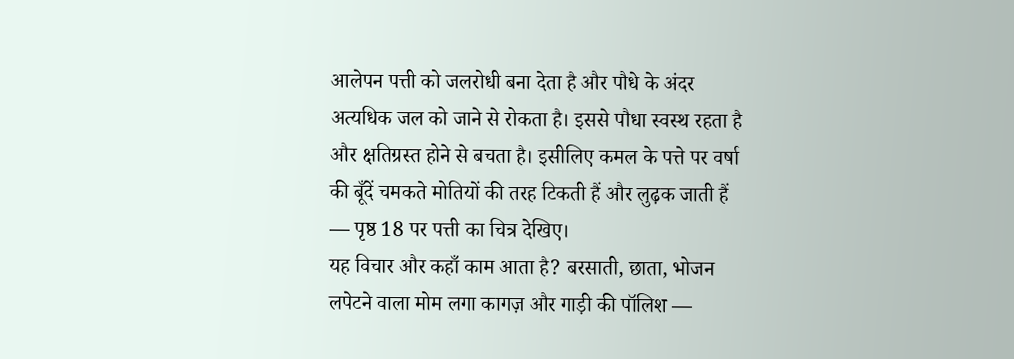आलेपन पत्ती को जलरोधी बना देता है और पौधे के अंदर अत्यधिक जल को जाने से रोकता है। इससे पौधा स्वस्थ रहता है और क्षतिग्रस्त होने से बचता है। इसीलिए कमल के पत्ते पर वर्षा की बूँदें चमकते मोतियों की तरह टिकती हैं और लुढ़क जाती हैं — पृष्ठ 18 पर पत्ती का चित्र देखिए।
यह विचार और कहाँ काम आता है? बरसाती, छाता, भोजन लपेटने वाला मोम लगा कागज़ और गाड़ी की पॉलिश —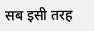सब इसी तरह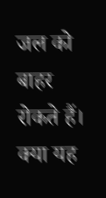जल को बाहर रोकते हैं।
क्या यह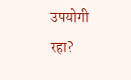उपयोगी रहा?